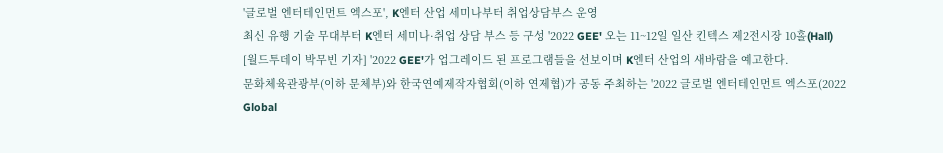'글로벌 엔터테인먼트 엑스포', K엔터 산업 세미나부터 취업상담부스 운영
최신 유행 기술 무대부터 K엔터 세미나·취업 상담 부스 등 구성 '2022 GEE' 오는 11~12일 일산 킨텍스 제2전시장 10홀(Hall)
[월드투데이 박무빈 기자] '2022 GEE'가 업그레이드 된 프로그램들을 선보이며 K엔터 산업의 새바람을 예고한다.
문화체육관광부(이하 문체부)와 한국연예제작자협회(이하 연제협)가 공동 주최하는 '2022 글로벌 엔터테인먼트 엑스포(2022 Global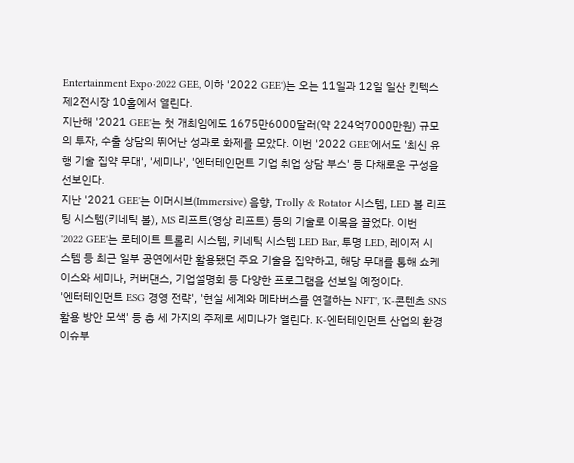Entertainment Expo·2022 GEE, 이하 '2022 GEE')는 오는 11일과 12일 일산 킨텍스 제2전시장 10홀에서 열린다.
지난해 '2021 GEE'는 첫 개최임에도 1675만6000달러(약 224억7000만원) 규모의 투자, 수출 상담의 뛰어난 성과로 화제를 모았다. 이번 '2022 GEE'에서도 '최신 유행 기술 집약 무대', '세미나', '엔터테인먼트 기업 취업 상담 부스' 등 다채로운 구성을 선보인다.
지난 '2021 GEE'는 이머시브(Immersive) 음향, Trolly & Rotator 시스템, LED 볼 리프팅 시스템(키네틱 볼), MS 리프트(영상 리프트) 등의 기술로 이목을 끌었다. 이번 '2022 GEE'는 로테이트 트롤리 시스템, 키네틱 시스템 LED Bar, 투명 LED, 레이저 시스템 등 최근 일부 공연에서만 활용됐던 주요 기술을 집약하고, 해당 무대를 통해 쇼케이스와 세미나, 커버댄스, 기업설명회 등 다양한 프로그램을 선보일 예정이다.
'엔터테인먼트 ESG 경영 전략', '현실 세계와 메타버스를 연결하는 NFT', 'K-콘텐츠 SNS 활용 방안 모색' 등 총 세 가지의 주제로 세미나가 열린다. K-엔터테인먼트 산업의 환경 이슈부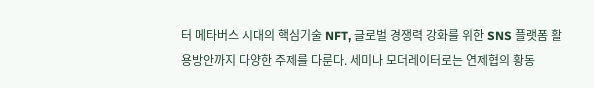터 메타버스 시대의 핵심기술 NFT, 글로벌 경쟁력 강화를 위한 SNS 플랫폼 활용방안까지 다양한 주제를 다룬다. 세미나 모더레이터로는 연제협의 황동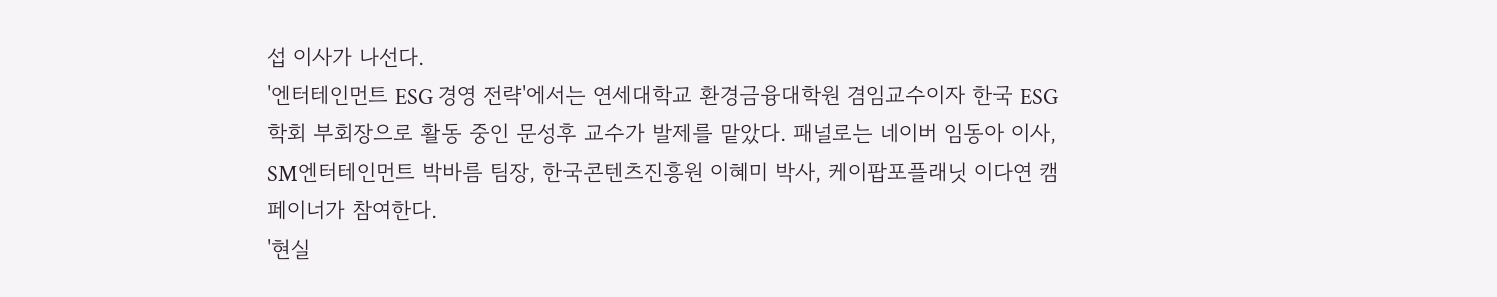섭 이사가 나선다.
'엔터테인먼트 ESG 경영 전략'에서는 연세대학교 환경금융대학원 겸임교수이자 한국 ESG 학회 부회장으로 활동 중인 문성후 교수가 발제를 맡았다. 패널로는 네이버 임동아 이사, SM엔터테인먼트 박바름 팀장, 한국콘텐츠진흥원 이혜미 박사, 케이팝포플래닛 이다연 캠페이너가 참여한다.
'현실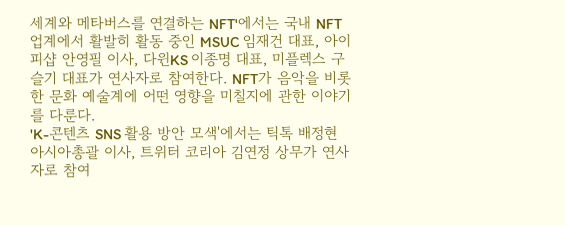세계와 메타버스를 연결하는 NFT'에서는 국내 NFT 업계에서 활발히 활동 중인 MSUC 임재건 대표, 아이피샵 안영필 이사, 다윈KS 이종명 대표, 미플렉스 구슬기 대표가 연사자로 참여한다. NFT가 음악을 비롯한 문화 예술계에 어떤 영향을 미칠지에 관한 이야기를 다룬다.
'K-콘텐츠 SNS 활용 방안 모색'에서는 틱톡 배정현 아시아총괄 이사, 트위터 코리아 김연정 상무가 연사자로 참여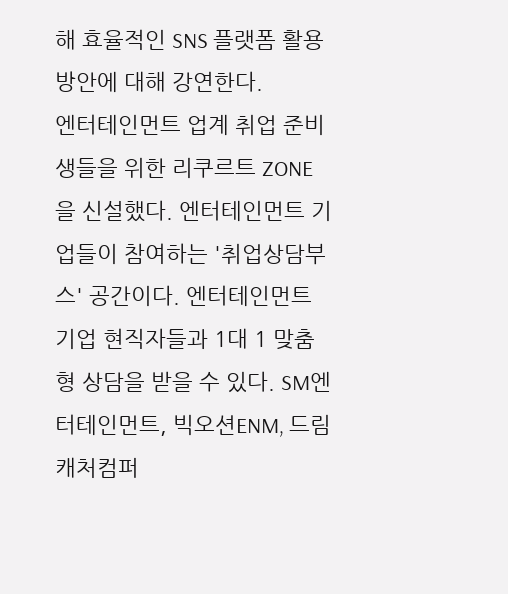해 효율적인 SNS 플랫폼 활용 방안에 대해 강연한다.
엔터테인먼트 업계 취업 준비생들을 위한 리쿠르트 ZONE을 신설했다. 엔터테인먼트 기업들이 참여하는 '취업상담부스' 공간이다. 엔터테인먼트 기업 현직자들과 1대 1 맞춤형 상담을 받을 수 있다. SM엔터테인먼트, 빅오션ENM, 드림캐처컴퍼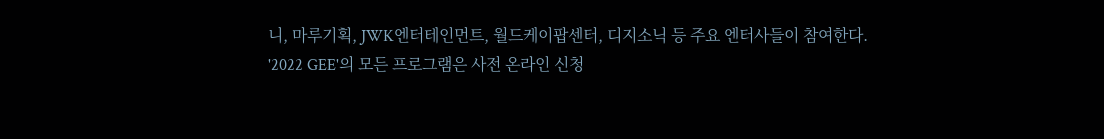니, 마루기획, JWK엔터테인먼트, 월드케이팝센터, 디지소닉 등 주요 엔터사들이 참여한다.
'2022 GEE'의 모든 프로그램은 사전 온라인 신청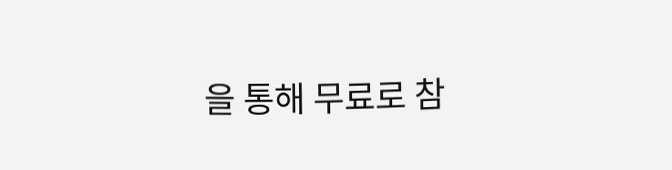을 통해 무료로 참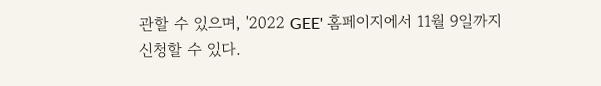관할 수 있으며, '2022 GEE' 홈페이지에서 11월 9일까지 신청할 수 있다.